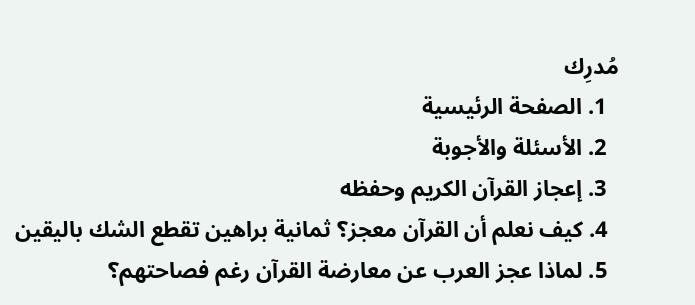مُدرِك
  1. الصفحة الرئيسية
  2. الأسئلة والأجوبة
  3. إعجاز القرآن الكريم وحفظه
  4. كيف نعلم أن القرآن معجز؟ ثمانية براهين تقطع الشك باليقين
  5. لماذا عجز العرب عن معارضة القرآن رغم فصاحتهم؟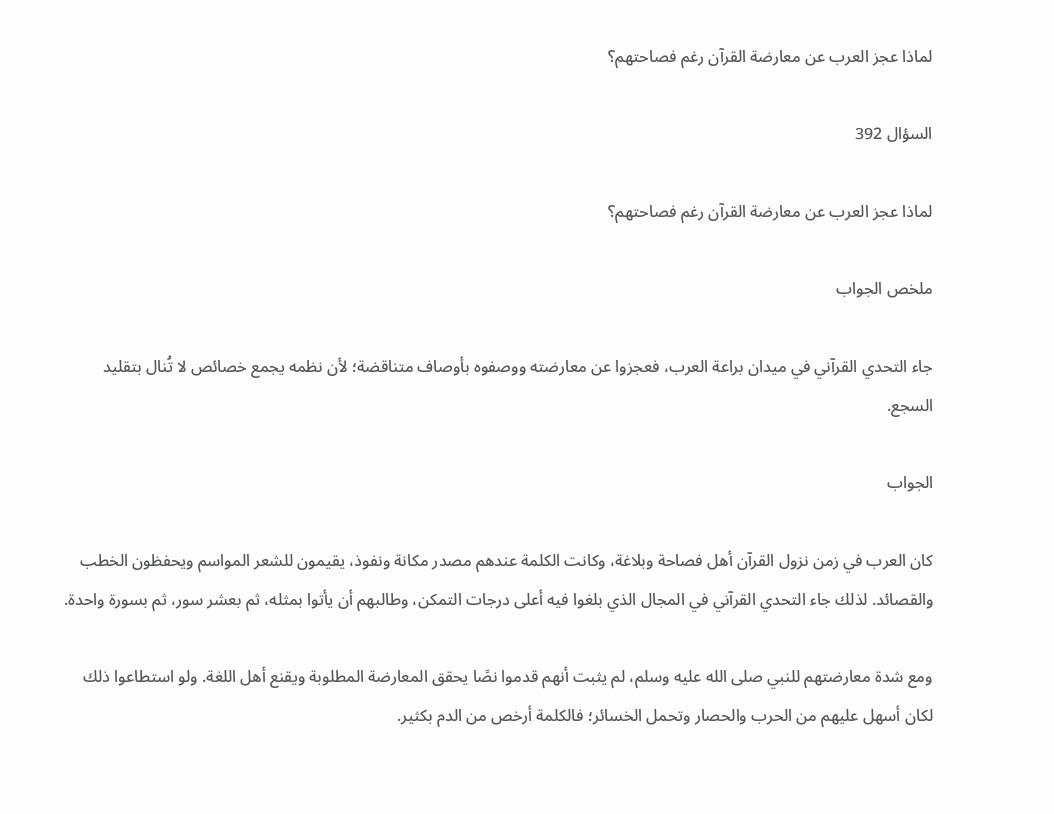لماذا عجز العرب عن معارضة القرآن رغم فصاحتهم؟

السؤال 392

لماذا عجز العرب عن معارضة القرآن رغم فصاحتهم؟

ملخص الجواب

جاء التحدي القرآني في ميدان براعة العرب، فعجزوا عن معارضته ووصفوه بأوصاف متناقضة؛ لأن نظمه يجمع خصائص لا تُنال بتقليد السجع.

الجواب

كان العرب في زمن نزول القرآن أهل فصاحة وبلاغة، وكانت الكلمة عندهم مصدر مكانة ونفوذ، يقيمون للشعر المواسم ويحفظون الخطب والقصائد. لذلك جاء التحدي القرآني في المجال الذي بلغوا فيه أعلى درجات التمكن، وطالبهم أن يأتوا بمثله، ثم بعشر سور، ثم بسورة واحدة.

ومع شدة معارضتهم للنبي صلى الله عليه وسلم، لم يثبت أنهم قدموا نصًا يحقق المعارضة المطلوبة ويقنع أهل اللغة. ولو استطاعوا ذلك لكان أسهل عليهم من الحرب والحصار وتحمل الخسائر؛ فالكلمة أرخص من الدم بكثير.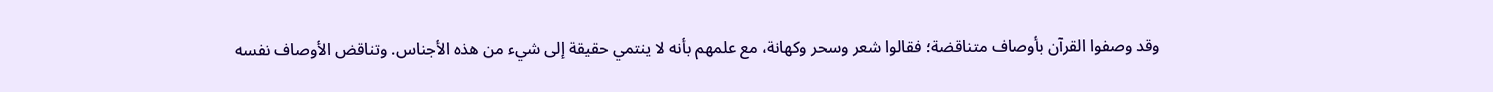وقد وصفوا القرآن بأوصاف متناقضة؛ فقالوا شعر وسحر وكهانة، مع علمهم بأنه لا ينتمي حقيقة إلى شيء من هذه الأجناس. وتناقض الأوصاف نفسه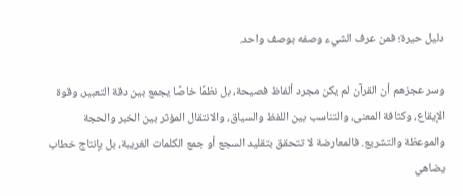دليل حيرة؛ فمن عرف الشيء وصفه بوصف واحد.

وسر عجزهم أن القرآن لم يكن مجرد ألفاظ فصيحة، بل نظمًا خاصًا يجمع بين دقة التعبير، وقوة الإيقاع، وكثافة المعنى، والتناسب بين اللفظ والسياق، والانتقال المؤثر بين الخبر والحجة والموعظة والتشريع. فالمعارضة لا تتحقق بتقليد السجع أو جمع الكلمات الغريبة، بل بإنتاج خطاب يضاهي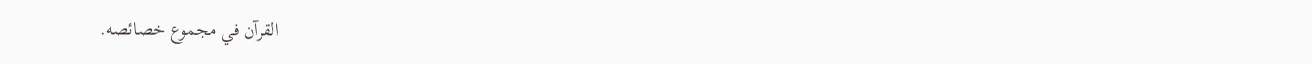القرآن في مجموع خصائصه.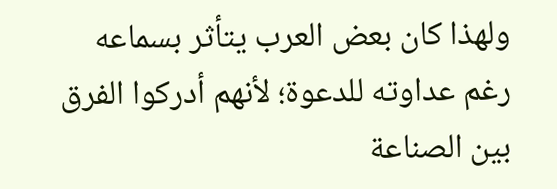ولهذا كان بعض العرب يتأثر بسماعه رغم عداوته للدعوة؛ لأنهم أدركوا الفرق بين الصناعة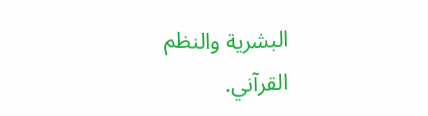البشرية والنظم القرآني.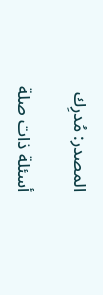المصدر: مُدرِك

أسئلة ذات صلة